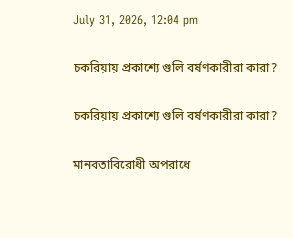July 31, 2026, 12:04 pm

চকরিয়ায় প্রকাশ্যে গুলি বর্ষণকারীরা কারা?

চকরিয়ায় প্রকাশ্যে গুলি বর্ষণকারীরা কারা?

মানবতাবিরোধী অপরাধে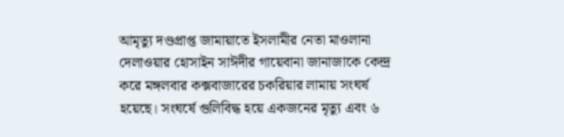আমৃত্যু দণ্ডপ্রাপ্ত জামায়াতে ইসলামীর নেতা মাওলানা দেলাওয়ার হোসাইন সাঈদীর গায়েবানা জানাজাকে কেন্দ্র করে মঙ্গলবার কক্সবাজারের চকরিয়ার লামায় সংঘর্ষ হয়েছে। সংঘর্ষে গুলিবিদ্ধ হয়ে একজনের মৃত্যু এবং ৬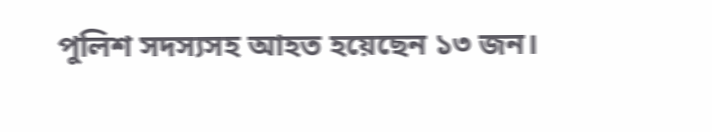পুলিশ সদস্যসহ আহত হয়েছেন ১৩ জন।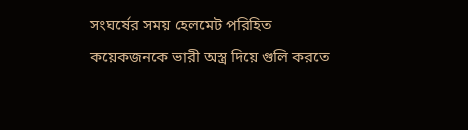সংঘর্ষের সময় হেলমেট পরিহিত কয়েকজনকে ভারী অস্ত্র দিয়ে গুলি করতে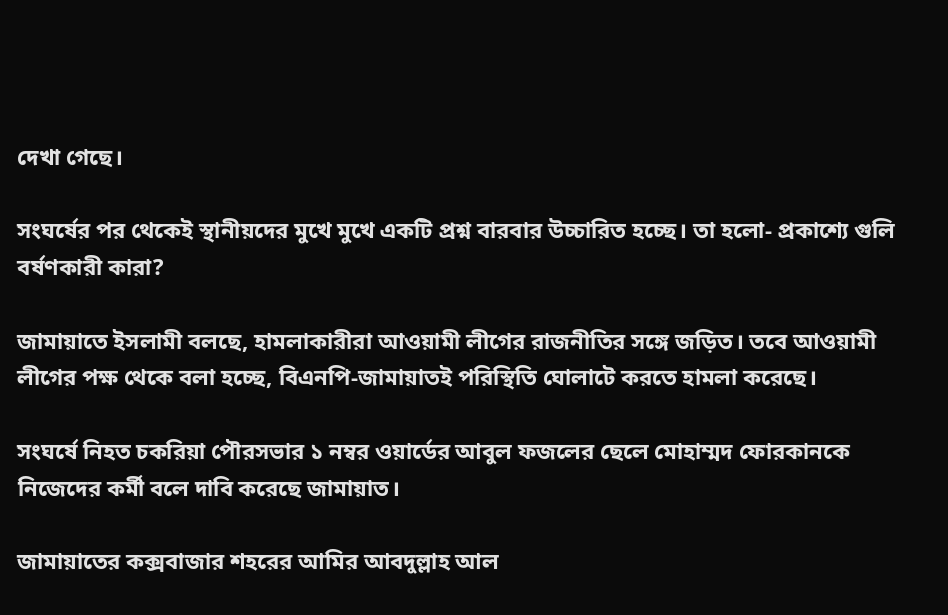দেখা গেছে।

সংঘর্ষের পর থেকেই স্থানীয়দের মুখে মুখে একটি প্রশ্ন বারবার উচ্চারিত হচ্ছে। তা হলো- প্রকাশ্যে গুলি বর্ষণকারী কারা?

জামায়াতে ইসলামী বলছে, হামলাকারীরা আওয়ামী লীগের রাজনীতির সঙ্গে জড়িত। তবে আওয়ামী লীগের পক্ষ থেকে বলা হচ্ছে, বিএনপি-জামায়াতই পরিস্থিতি ঘোলাটে করতে হামলা করেছে।

সংঘর্ষে নিহত চকরিয়া পৌরসভার ১ নম্বর ওয়ার্ডের আবুল ফজলের ছেলে মোহাম্মদ ফোরকানকে নিজেদের কর্মী বলে দাবি করেছে জামায়াত।

জামায়াতের কক্সবাজার শহরের আমির আবদুল্লাহ আল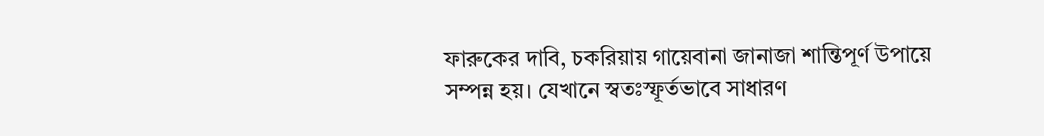ফারুকের দাবি, চকরিয়ায় গায়েবানা জানাজা শান্তিপূর্ণ উপায়ে সম্পন্ন হয়। যেখানে স্বতঃস্ফূর্তভাবে সাধারণ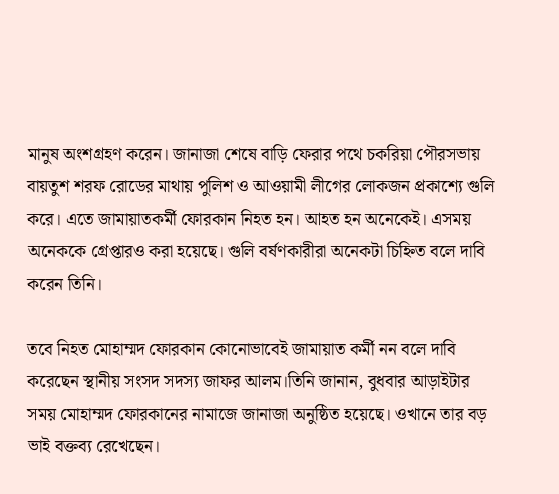মানুষ অংশগ্রহণ করেন। জানাজা শেষে বাড়ি ফেরার পথে চকরিয়া পৌরসভায় বায়তুশ শরফ রোডের মাথায় পুলিশ ও আওয়ামী লীগের লোকজন প্রকাশ্যে গুলি করে। এতে জামায়াতকর্মী ফোরকান নিহত হন। আহত হন অনেকেই। এসময় অনেককে গ্রেপ্তারও করা হয়েছে। গুলি বর্ষণকারীরা অনেকটা চিহ্নিত বলে দাবি করেন তিনি।

তবে নিহত মোহাম্মদ ফোরকান কোনোভাবেই জামায়াত কর্মী নন বলে দাবি করেছেন স্থানীয় সংসদ সদস্য জাফর আলম।তিনি জানান, বুধবার আড়াইটার সময় মোহাম্মদ ফোরকানের নামাজে জানাজা অনুষ্ঠিত হয়েছে। ওখানে তার বড় ভাই বক্তব্য রেখেছেন।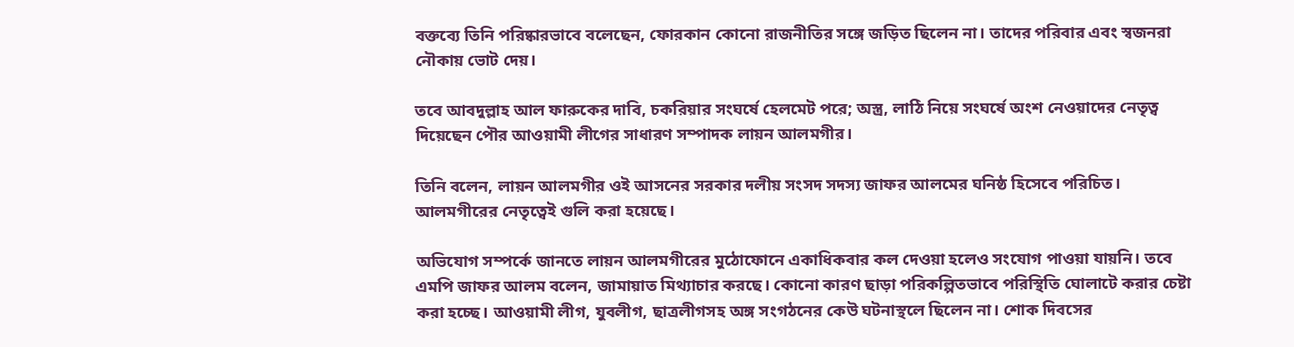বক্তব্যে তিনি পরিষ্কারভাবে বলেছেন, ফোরকান কোনো রাজনীতির সঙ্গে জড়িত ছিলেন না। তাদের পরিবার এবং স্বজনরা নৌকায় ভোট দেয়।

তবে আবদুল্লাহ আল ফারুকের দাবি, চকরিয়ার সংঘর্ষে হেলমেট পরে; অস্ত্র, লাঠি নিয়ে সংঘর্ষে অংশ নেওয়াদের নেতৃত্ব দিয়েছেন পৌর আওয়ামী লীগের সাধারণ সম্পাদক লায়ন আলমগীর।

তিনি বলেন, লায়ন আলমগীর ওই আসনের সরকার দলীয় সংসদ সদস্য জাফর আলমের ঘনিষ্ঠ হিসেবে পরিচিত। আলমগীরের নেতৃত্বেই গুলি করা হয়েছে।

অভিযোগ সম্পর্কে জানতে লায়ন আলমগীরের মুঠোফোনে একাধিকবার কল দেওয়া হলেও সংযোগ পাওয়া যায়নি। তবে এমপি জাফর আলম বলেন, জামায়াত মিথ্যাচার করছে। কোনো কারণ ছাড়া পরিকল্পিতভাবে পরিস্থিতি ঘোলাটে করার চেষ্টা করা হচ্ছে। আওয়ামী লীগ, যুবলীগ, ছাত্রলীগসহ অঙ্গ সংগঠনের কেউ ঘটনাস্থলে ছিলেন না। শোক দিবসের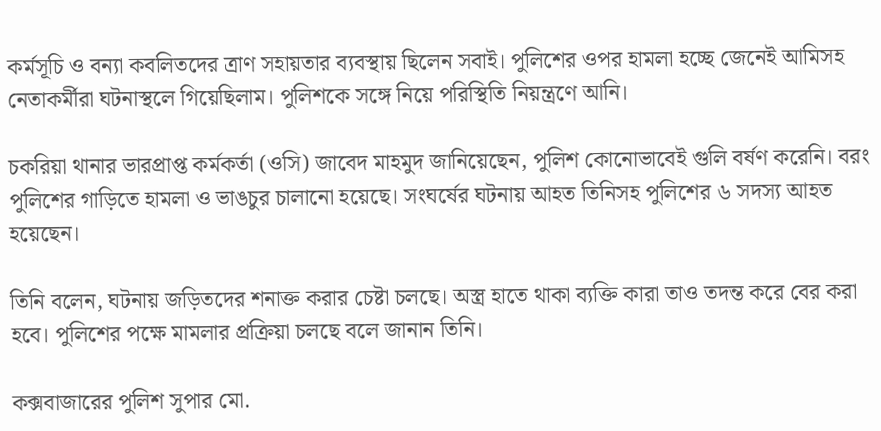কর্মসূচি ও বন্যা কবলিতদের ত্রাণ সহায়তার ব্যবস্থায় ছিলেন সবাই। পুলিশের ওপর হামলা হচ্ছে জেনেই আমিসহ নেতাকর্মীরা ঘটনাস্থলে গিয়েছিলাম। পুলিশকে সঙ্গে নিয়ে পরিস্থিতি নিয়ন্ত্রণে আনি।

চকরিয়া থানার ভারপ্রাপ্ত কর্মকর্তা (ওসি) জাবেদ মাহমুদ জানিয়েছেন, পুলিশ কোনোভাবেই গুলি বর্ষণ করেনি। বরং পুলিশের গাড়িতে হামলা ও ভাঙচুর চালানো হয়েছে। সংঘর্ষের ঘটনায় আহত তিনিসহ পুলিশের ৬ সদস্য আহত হয়েছেন।

তিনি বলেন, ঘটনায় জড়িতদের শনাক্ত করার চেষ্টা চলছে। অস্ত্র হাতে থাকা ব্যক্তি কারা তাও তদন্ত করে বের করা হবে। পুলিশের পক্ষে মামলার প্রক্রিয়া চলছে বলে জানান তিনি।

কক্সবাজারের পুলিশ সুপার মো.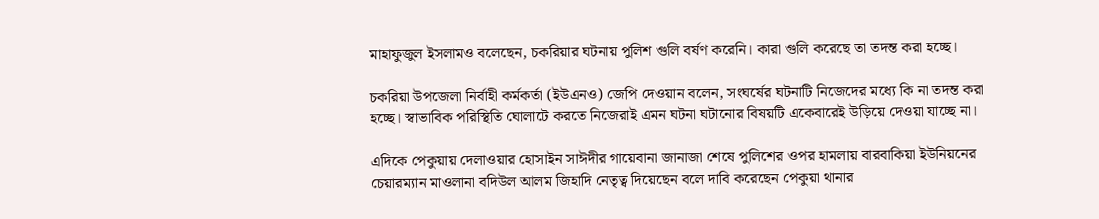মাহাফুজুল ইসলামও বলেছেন, চকরিয়ার ঘটনায় পুলিশ গুলি বর্ষণ করেনি। কারা গুলি করেছে তা তদন্ত করা হচ্ছে।

চকরিয়া উপজেলা নির্বাহী কর্মকর্তা (ইউএনও) জেপি দেওয়ান বলেন, সংঘর্ষের ঘটনাটি নিজেদের মধ্যে কি না তদন্ত করা হচ্ছে। স্বাভাবিক পরিস্থিতি ঘোলাটে করতে নিজেরাই এমন ঘটনা ঘটানোর বিষয়টি একেবারেই উড়িয়ে দেওয়া যাচ্ছে না।

এদিকে পেকুয়ায় দেলাওয়ার হোসাইন সাঈদীর গায়েবানা জানাজা শেষে পুলিশের ওপর হামলায় বারবাকিয়া ইউনিয়নের চেয়ারম্যান মাওলানা বদিউল আলম জিহাদি নেতৃত্ব দিয়েছেন বলে দাবি করেছেন পেকুয়া থানার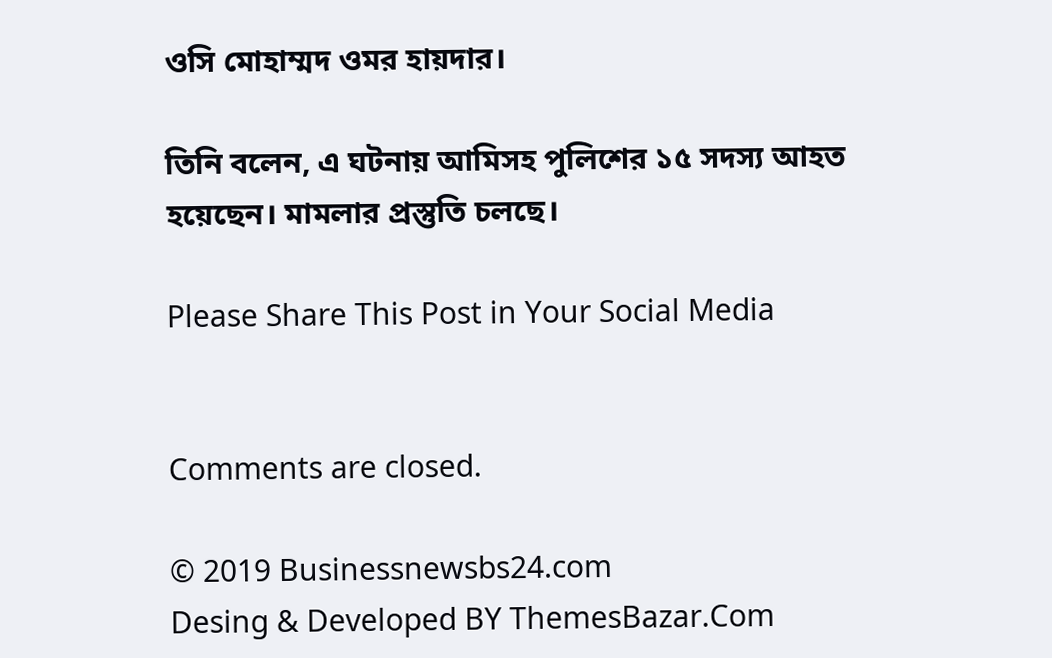ওসি মোহাম্মদ ওমর হায়দার।

তিনি বলেন, এ ঘটনায় আমিসহ পুলিশের ১৫ সদস্য আহত হয়েছেন। মামলার প্রস্তুতি চলছে।

Please Share This Post in Your Social Media


Comments are closed.

© 2019 Businessnewsbs24.com
Desing & Developed BY ThemesBazar.Com